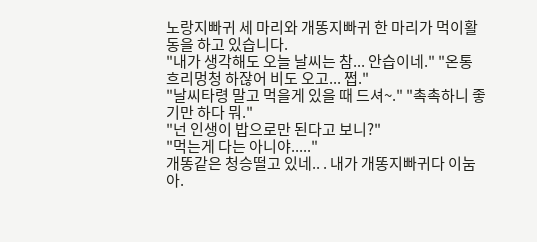노랑지빠귀 세 마리와 개똥지빠귀 한 마리가 먹이활동을 하고 있습니다.
"내가 생각해도 오늘 날씨는 참... 안습이네." "온통 흐리멍청 하잖어 비도 오고... 쩝."
"날씨타령 말고 먹을게 있을 때 드셔~." "촉촉하니 좋기만 하다 뭐."
"넌 인생이 밥으로만 된다고 보니?"
"먹는게 다는 아니야....."
개똥같은 청승떨고 있네.. . 내가 개똥지빠귀다 이눔아.